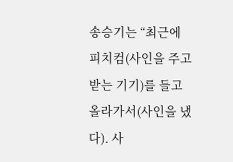송승기는 “최근에 피치컴(사인을 주고받는 기기)를 들고 올라가서(사인을 냈다). 사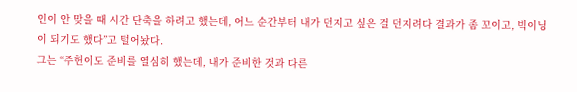인이 안 맞을 때 시간 단축을 하려고 했는데, 어느 순간부터 내가 던지고 싶은 걸 던지려다 결과가 좀 꼬이고, 빅이닝이 되기도 했다”고 털어놨다.
그는 “주헌이도 준비를 열심히 했는데, 내가 준비한 것과 다른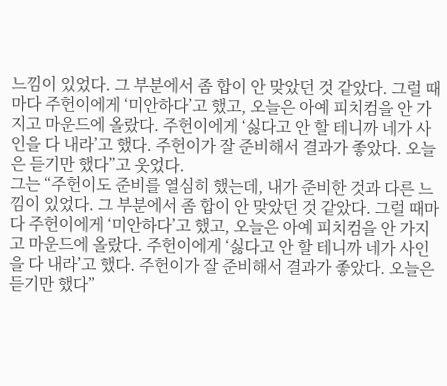느낌이 있었다. 그 부분에서 좀 합이 안 맞았던 것 같았다. 그럴 때마다 주헌이에게 ‘미안하다’고 했고, 오늘은 아예 피치컴을 안 가지고 마운드에 올랐다. 주헌이에게 ‘싫다고 안 할 테니까 네가 사인을 다 내라’고 했다. 주헌이가 잘 준비해서 결과가 좋았다. 오늘은 듣기만 했다”고 웃었다.
그는 “주헌이도 준비를 열심히 했는데, 내가 준비한 것과 다른 느낌이 있었다. 그 부분에서 좀 합이 안 맞았던 것 같았다. 그럴 때마다 주헌이에게 ‘미안하다’고 했고, 오늘은 아예 피치컴을 안 가지고 마운드에 올랐다. 주헌이에게 ‘싫다고 안 할 테니까 네가 사인을 다 내라’고 했다. 주헌이가 잘 준비해서 결과가 좋았다. 오늘은 듣기만 했다”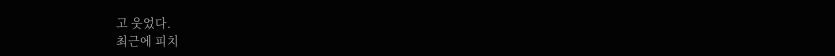고 웃었다.
최근에 피치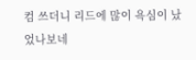컴 쓰더니 리드에 많이 욕심이 났었나보네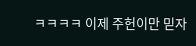ㅋㅋㅋㅋ 이제 주헌이만 믿자